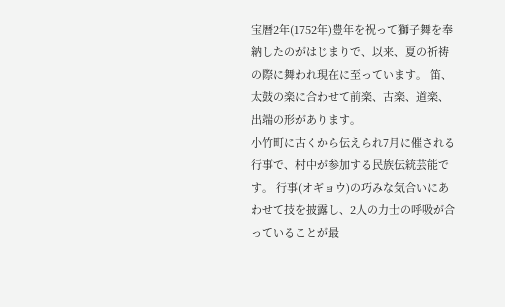宝暦2年(1752年)豊年を祝って獅子舞を奉納したのがはじまりで、以来、夏の祈祷の際に舞われ現在に至っています。 笛、太鼓の楽に合わせて前楽、古楽、道楽、出端の形があります。
小竹町に古くから伝えられ7月に催される行事で、村中が参加する民族伝統芸能です。 行事(オギョウ)の巧みな気合いにあわせて技を披露し、2人の力士の呼吸が合っていることが最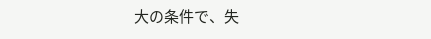大の条件で、失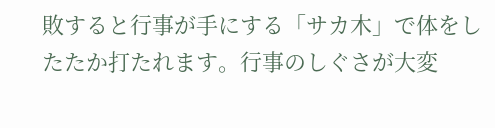敗すると行事が手にする「サカ木」で体をしたたか打たれます。行事のしぐさが大変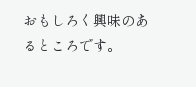おもしろく興味のあるところです。